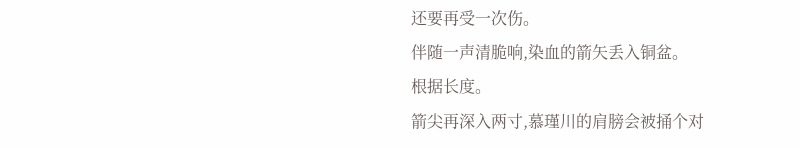还要再受一次伤。
伴随一声清脆响,染血的箭矢丢入铜盆。
根据长度。
箭尖再深入两寸,慕瑾川的肩膀会被捅个对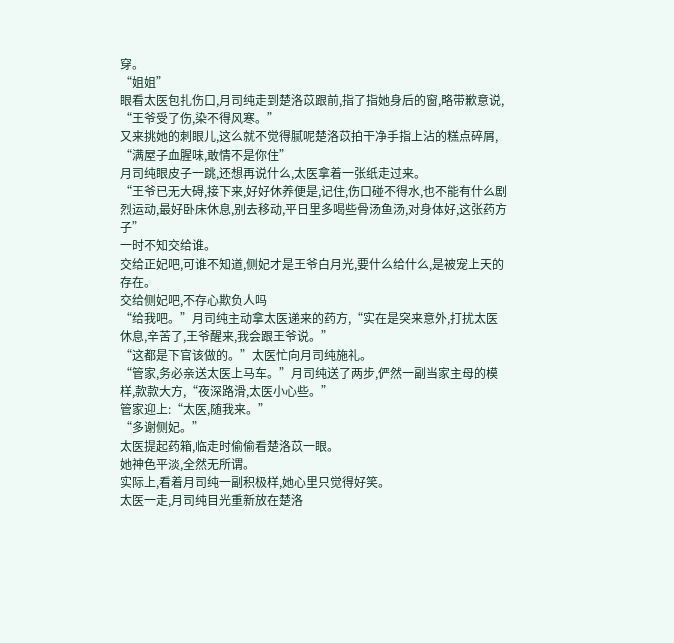穿。
“姐姐”
眼看太医包扎伤口,月司纯走到楚洛苡跟前,指了指她身后的窗,略带歉意说,
“王爷受了伤,染不得风寒。”
又来挑她的刺眼儿,这么就不觉得腻呢楚洛苡拍干净手指上沾的糕点碎屑,
“满屋子血腥味,敢情不是你住”
月司纯眼皮子一跳,还想再说什么,太医拿着一张纸走过来。
“王爷已无大碍,接下来,好好休养便是,记住,伤口碰不得水,也不能有什么剧烈运动,最好卧床休息,别去移动,平日里多喝些骨汤鱼汤,对身体好,这张药方子”
一时不知交给谁。
交给正妃吧,可谁不知道,侧妃才是王爷白月光,要什么给什么,是被宠上天的存在。
交给侧妃吧,不存心欺负人吗
“给我吧。”月司纯主动拿太医递来的药方,“实在是突来意外,打扰太医休息,辛苦了,王爷醒来,我会跟王爷说。”
“这都是下官该做的。”太医忙向月司纯施礼。
“管家,务必亲送太医上马车。”月司纯送了两步,俨然一副当家主母的模样,款款大方,“夜深路滑,太医小心些。”
管家迎上:“太医,随我来。”
“多谢侧妃。”
太医提起药箱,临走时偷偷看楚洛苡一眼。
她神色平淡,全然无所谓。
实际上,看着月司纯一副积极样,她心里只觉得好笑。
太医一走,月司纯目光重新放在楚洛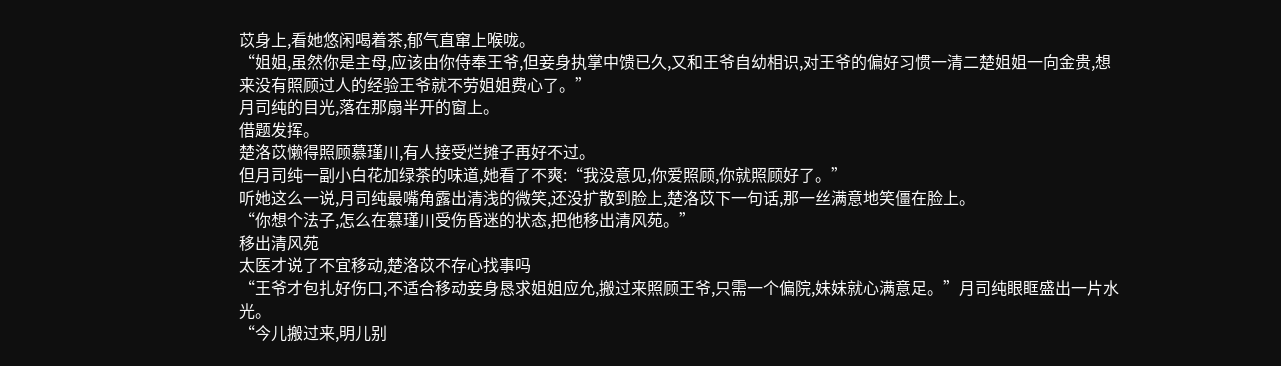苡身上,看她悠闲喝着茶,郁气直窜上喉咙。
“姐姐,虽然你是主母,应该由你侍奉王爷,但妾身执掌中馈已久,又和王爷自幼相识,对王爷的偏好习惯一清二楚姐姐一向金贵,想来没有照顾过人的经验王爷就不劳姐姐费心了。”
月司纯的目光,落在那扇半开的窗上。
借题发挥。
楚洛苡懒得照顾慕瑾川,有人接受烂摊子再好不过。
但月司纯一副小白花加绿茶的味道,她看了不爽:“我没意见,你爱照顾,你就照顾好了。”
听她这么一说,月司纯最嘴角露出清浅的微笑,还没扩散到脸上,楚洛苡下一句话,那一丝满意地笑僵在脸上。
“你想个法子,怎么在慕瑾川受伤昏迷的状态,把他移出清风苑。”
移出清风苑
太医才说了不宜移动,楚洛苡不存心找事吗
“王爷才包扎好伤口,不适合移动妾身恳求姐姐应允,搬过来照顾王爷,只需一个偏院,妹妹就心满意足。”月司纯眼眶盛出一片水光。
“今儿搬过来,明儿别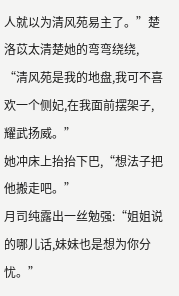人就以为清风苑易主了。”楚洛苡太清楚她的弯弯绕绕,
“清风苑是我的地盘,我可不喜欢一个侧妃,在我面前摆架子,耀武扬威。”
她冲床上抬抬下巴,“想法子把他搬走吧。”
月司纯露出一丝勉强:“姐姐说的哪儿话,妹妹也是想为你分忧。”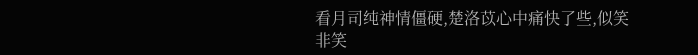看月司纯神情僵硬,楚洛苡心中痛快了些,似笑非笑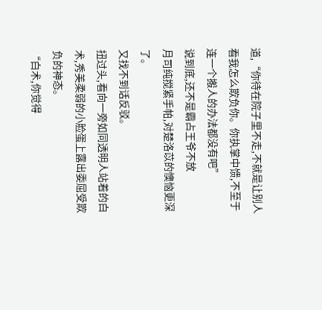道,“你待在院子里不走,不就是让别人看我怎么欺负你。你执掌中馈,不至于连一个搬人的办法都没有吧”
说到底,还不是霸占王爷不放
月司纯搅紧手帕,对楚洛苡的懊恼更深了。
又找不到话反驳。
扭过头,看向一旁如同透明人站着的白术,秀美柔弱的小脸蛋上露出委屈受欺负的神态。
“白术,你觉得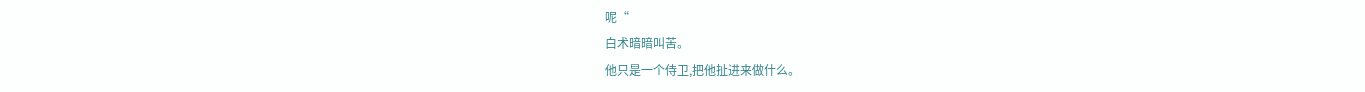呢“
白术暗暗叫苦。
他只是一个侍卫,把他扯进来做什么。